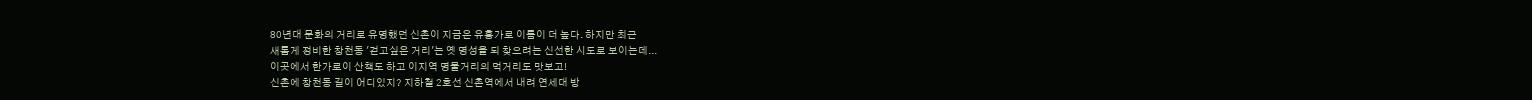80년대 문화의 거리로 유명했던 신촌이 지금은 유흥가로 이름이 더 높다. 하지만 최근
새롭게 정비한 창천동 '걷고싶은 거리'는 옛 명성을 되 찾으려는 신선한 시도로 보이는데...
이곳에서 한가로이 산책도 하고 이지역 명물거리의 먹거리도 맛보고!
신촌에 창천동 길이 어디있지? 지하철 2호선 신촌역에서 내려 연세대 방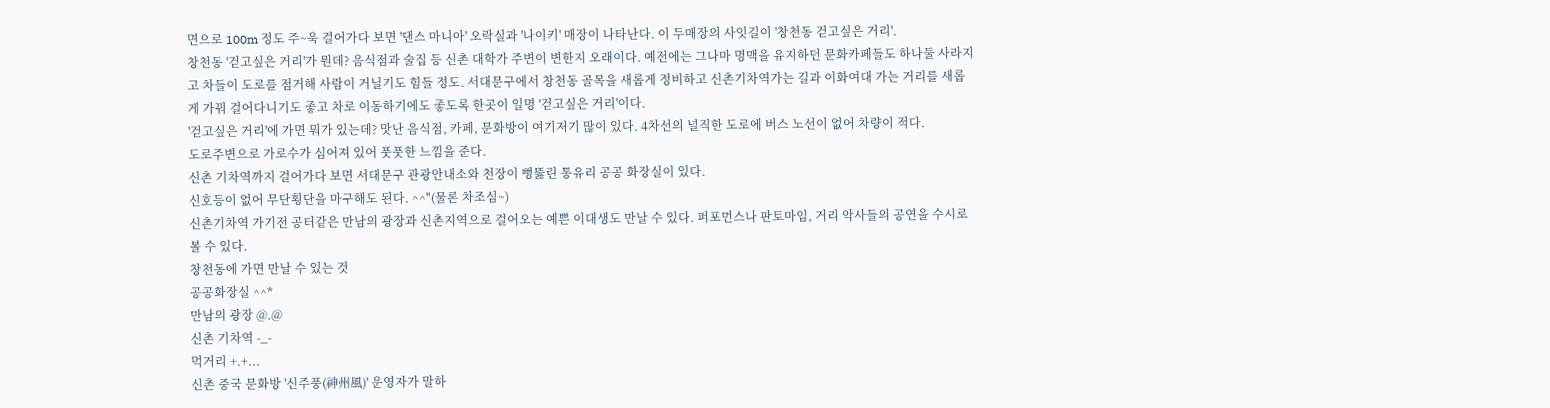면으로 100m 정도 주~욱 걸어가다 보면 '댄스 마니아' 오락실과 '나이키' 매장이 나타난다. 이 두매장의 사잇길이 '창천동 걷고싶은 거리'.
창천동 '걷고싶은 거리'가 뭔데? 음식점과 술집 등 신촌 대학가 주변이 변한지 오래이다. 예전에는 그나마 명맥을 유지하던 문화카페들도 하나둘 사라지고 차들이 도로를 점거해 사람이 거닐기도 힘들 정도. 서대문구에서 창천동 골목을 새롭게 정비하고 신촌기차역가는 길과 이화여대 가는 거리를 새롭게 가꿔 걸어다니기도 좋고 차로 이동하기에도 좋도록 한곳이 일명 '걷고싶은 거리'이다.
'걷고싶은 거리'에 가면 뭐가 있는데? 맛난 음식점, 카페, 문화방이 여기저기 많이 있다. 4차선의 널직한 도로에 버스 노선이 없어 차량이 적다.
도로주변으로 가로수가 심어져 있어 풋풋한 느낌을 준다.
신촌 기차역까지 걸어가다 보면 서대문구 관광안내소와 천장이 뻥뚫린 통유리 공공 화장실이 있다.
신호등이 없어 무단횡단을 마구해도 된다. ^^"(물론 차조심~)
신촌기차역 가기전 공터같은 만남의 광장과 신촌지역으로 걸어오는 예쁜 이대생도 만날 수 있다. 퍼포먼스나 판토마임, 거리 악사들의 공연을 수시로 볼 수 있다.
창천동에 가면 만날 수 있는 것
공공화장실 ^^*
만남의 광장 @.@
신촌 기차역 -_-
먹거리 +.+...
신촌 중국 문화방 '신주풍(神州風)' 운영자가 말하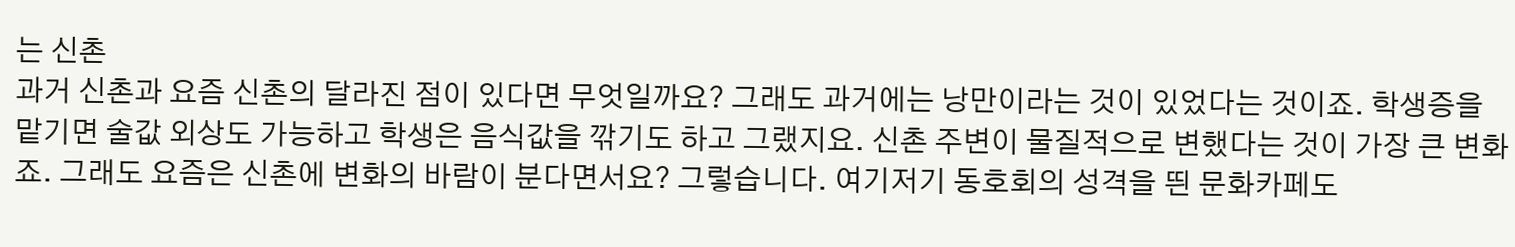는 신촌
과거 신촌과 요즘 신촌의 달라진 점이 있다면 무엇일까요? 그래도 과거에는 낭만이라는 것이 있었다는 것이죠. 학생증을 맡기면 술값 외상도 가능하고 학생은 음식값을 깎기도 하고 그랬지요. 신촌 주변이 물질적으로 변했다는 것이 가장 큰 변화죠. 그래도 요즘은 신촌에 변화의 바람이 분다면서요? 그렇습니다. 여기저기 동호회의 성격을 띈 문화카페도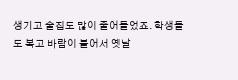생기고 술집도 많이 줄어들었죠. 학생들도 복고 바람이 불어서 옛날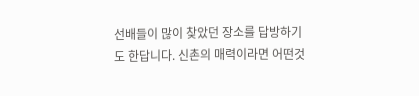선배들이 많이 찾았던 장소를 답방하기도 한답니다. 신촌의 매력이라면 어떤것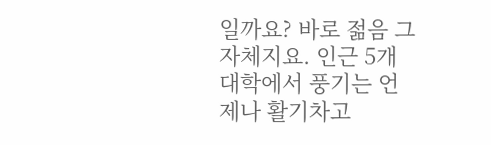일까요? 바로 젊음 그 자체지요. 인근 5개 대학에서 풍기는 언제나 활기차고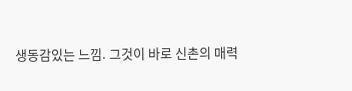생동감있는 느낌. 그것이 바로 신촌의 매력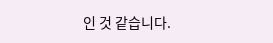인 것 같습니다.